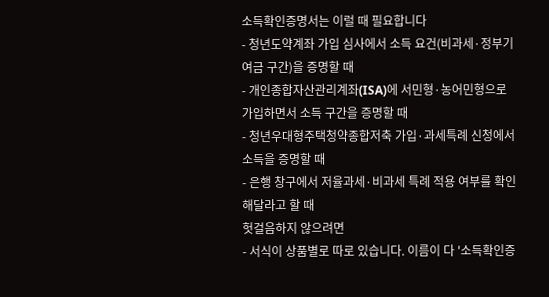소득확인증명서는 이럴 때 필요합니다
- 청년도약계좌 가입 심사에서 소득 요건(비과세·정부기여금 구간)을 증명할 때
- 개인종합자산관리계좌(ISA)에 서민형·농어민형으로 가입하면서 소득 구간을 증명할 때
- 청년우대형주택청약종합저축 가입·과세특례 신청에서 소득을 증명할 때
- 은행 창구에서 저율과세·비과세 특례 적용 여부를 확인해달라고 할 때
헛걸음하지 않으려면
- 서식이 상품별로 따로 있습니다. 이름이 다 '소득확인증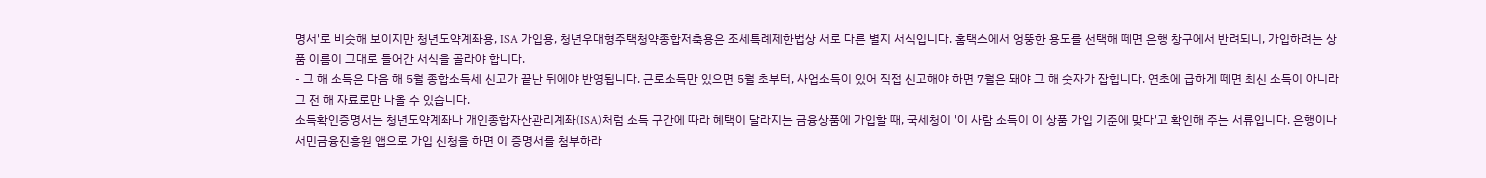명서'로 비슷해 보이지만 청년도약계좌용, ISA 가입용, 청년우대형주택청약종합저축용은 조세특례제한법상 서로 다른 별지 서식입니다. 홈택스에서 엉뚱한 용도를 선택해 떼면 은행 창구에서 반려되니, 가입하려는 상품 이름이 그대로 들어간 서식을 골라야 합니다.
- 그 해 소득은 다음 해 5월 종합소득세 신고가 끝난 뒤에야 반영됩니다. 근로소득만 있으면 5월 초부터, 사업소득이 있어 직접 신고해야 하면 7월은 돼야 그 해 숫자가 잡힙니다. 연초에 급하게 떼면 최신 소득이 아니라 그 전 해 자료로만 나올 수 있습니다.
소득확인증명서는 청년도약계좌나 개인종합자산관리계좌(ISA)처럼 소득 구간에 따라 혜택이 달라지는 금융상품에 가입할 때, 국세청이 '이 사람 소득이 이 상품 가입 기준에 맞다'고 확인해 주는 서류입니다. 은행이나 서민금융진흥원 앱으로 가입 신청을 하면 이 증명서를 첨부하라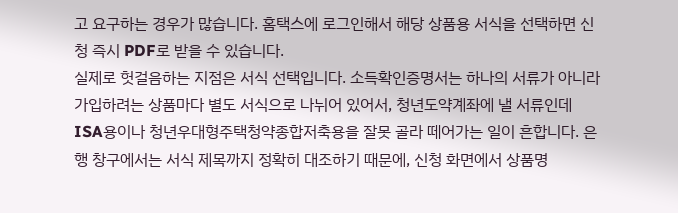고 요구하는 경우가 많습니다. 홈택스에 로그인해서 해당 상품용 서식을 선택하면 신청 즉시 PDF로 받을 수 있습니다.
실제로 헛걸음하는 지점은 서식 선택입니다. 소득확인증명서는 하나의 서류가 아니라 가입하려는 상품마다 별도 서식으로 나뉘어 있어서, 청년도약계좌에 낼 서류인데 ISA용이나 청년우대형주택청약종합저축용을 잘못 골라 떼어가는 일이 흔합니다. 은행 창구에서는 서식 제목까지 정확히 대조하기 때문에, 신청 화면에서 상품명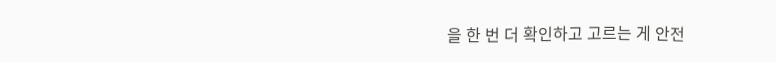을 한 번 더 확인하고 고르는 게 안전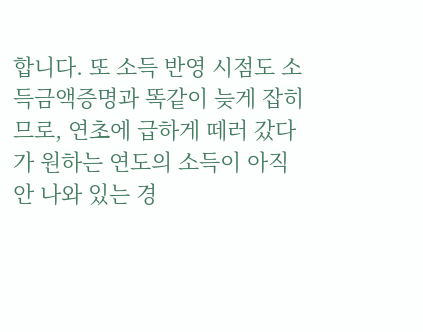합니다. 또 소득 반영 시점도 소득금액증명과 똑같이 늦게 잡히므로, 연초에 급하게 떼러 갔다가 원하는 연도의 소득이 아직 안 나와 있는 경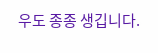우도 종종 생깁니다.